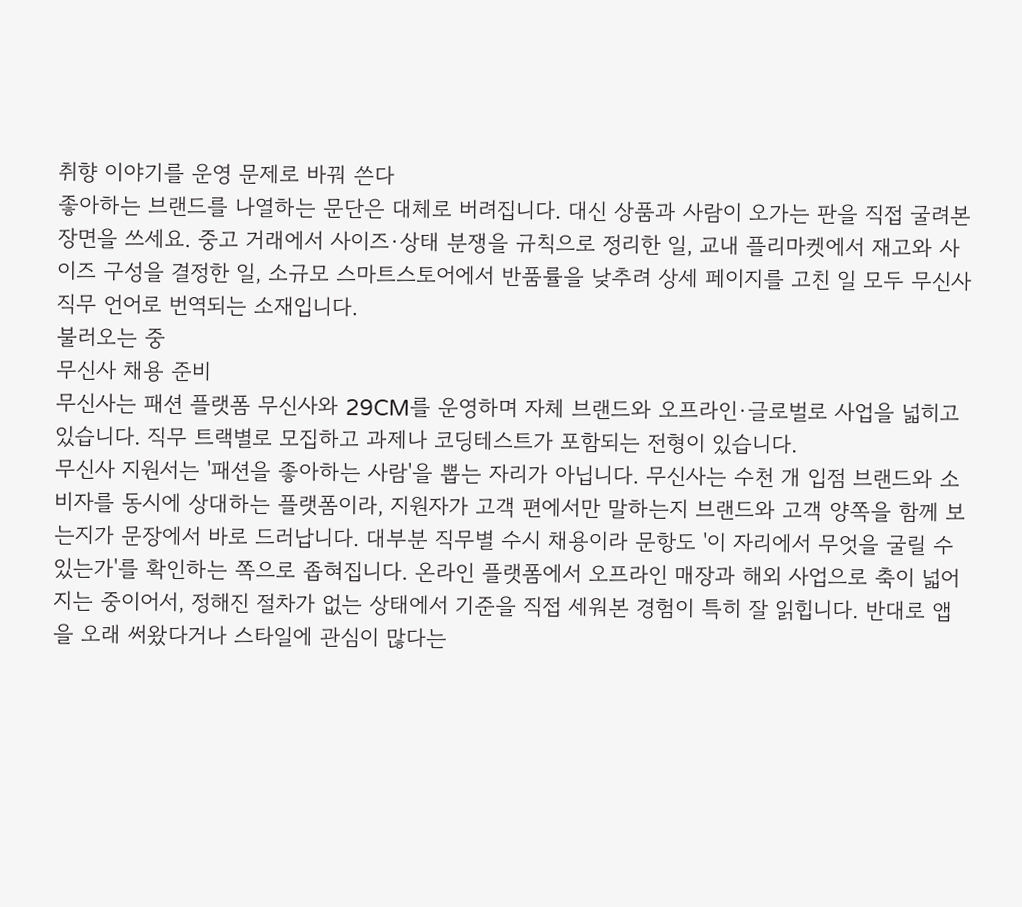취향 이야기를 운영 문제로 바꿔 쓴다
좋아하는 브랜드를 나열하는 문단은 대체로 버려집니다. 대신 상품과 사람이 오가는 판을 직접 굴려본 장면을 쓰세요. 중고 거래에서 사이즈·상태 분쟁을 규칙으로 정리한 일, 교내 플리마켓에서 재고와 사이즈 구성을 결정한 일, 소규모 스마트스토어에서 반품률을 낮추려 상세 페이지를 고친 일 모두 무신사 직무 언어로 번역되는 소재입니다.
불러오는 중
무신사 채용 준비
무신사는 패션 플랫폼 무신사와 29CM를 운영하며 자체 브랜드와 오프라인·글로벌로 사업을 넓히고 있습니다. 직무 트랙별로 모집하고 과제나 코딩테스트가 포함되는 전형이 있습니다.
무신사 지원서는 '패션을 좋아하는 사람'을 뽑는 자리가 아닙니다. 무신사는 수천 개 입점 브랜드와 소비자를 동시에 상대하는 플랫폼이라, 지원자가 고객 편에서만 말하는지 브랜드와 고객 양쪽을 함께 보는지가 문장에서 바로 드러납니다. 대부분 직무별 수시 채용이라 문항도 '이 자리에서 무엇을 굴릴 수 있는가'를 확인하는 쪽으로 좁혀집니다. 온라인 플랫폼에서 오프라인 매장과 해외 사업으로 축이 넓어지는 중이어서, 정해진 절차가 없는 상태에서 기준을 직접 세워본 경험이 특히 잘 읽힙니다. 반대로 앱을 오래 써왔다거나 스타일에 관심이 많다는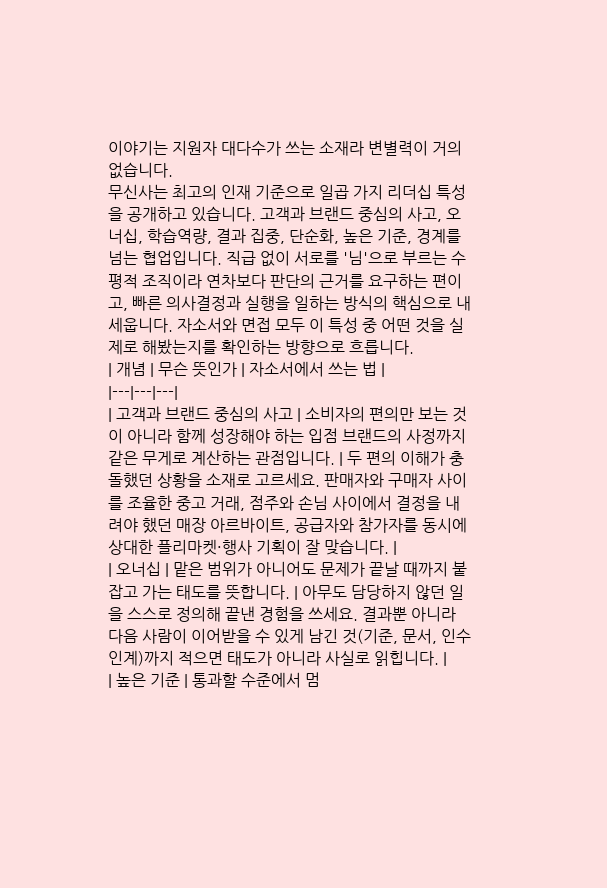이야기는 지원자 대다수가 쓰는 소재라 변별력이 거의 없습니다.
무신사는 최고의 인재 기준으로 일곱 가지 리더십 특성을 공개하고 있습니다. 고객과 브랜드 중심의 사고, 오너십, 학습역량, 결과 집중, 단순화, 높은 기준, 경계를 넘는 협업입니다. 직급 없이 서로를 '님'으로 부르는 수평적 조직이라 연차보다 판단의 근거를 요구하는 편이고, 빠른 의사결정과 실행을 일하는 방식의 핵심으로 내세웁니다. 자소서와 면접 모두 이 특성 중 어떤 것을 실제로 해봤는지를 확인하는 방향으로 흐릅니다.
| 개념 | 무슨 뜻인가 | 자소서에서 쓰는 법 |
|---|---|---|
| 고객과 브랜드 중심의 사고 | 소비자의 편의만 보는 것이 아니라 함께 성장해야 하는 입점 브랜드의 사정까지 같은 무게로 계산하는 관점입니다. | 두 편의 이해가 충돌했던 상황을 소재로 고르세요. 판매자와 구매자 사이를 조율한 중고 거래, 점주와 손님 사이에서 결정을 내려야 했던 매장 아르바이트, 공급자와 참가자를 동시에 상대한 플리마켓·행사 기획이 잘 맞습니다. |
| 오너십 | 맡은 범위가 아니어도 문제가 끝날 때까지 붙잡고 가는 태도를 뜻합니다. | 아무도 담당하지 않던 일을 스스로 정의해 끝낸 경험을 쓰세요. 결과뿐 아니라 다음 사람이 이어받을 수 있게 남긴 것(기준, 문서, 인수인계)까지 적으면 태도가 아니라 사실로 읽힙니다. |
| 높은 기준 | 통과할 수준에서 멈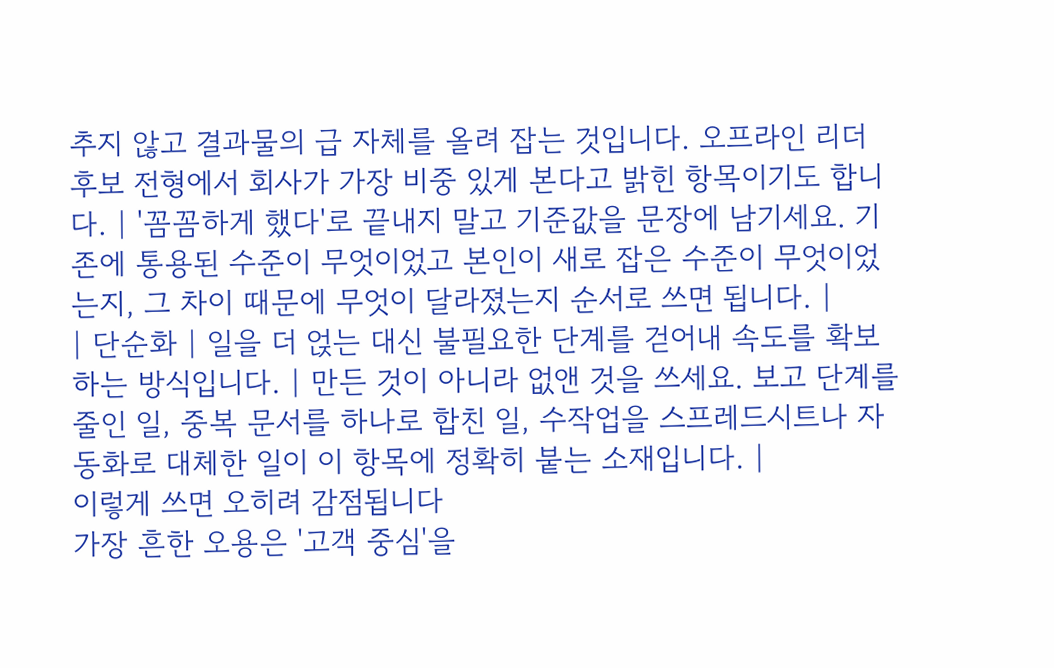추지 않고 결과물의 급 자체를 올려 잡는 것입니다. 오프라인 리더 후보 전형에서 회사가 가장 비중 있게 본다고 밝힌 항목이기도 합니다. | '꼼꼼하게 했다'로 끝내지 말고 기준값을 문장에 남기세요. 기존에 통용된 수준이 무엇이었고 본인이 새로 잡은 수준이 무엇이었는지, 그 차이 때문에 무엇이 달라졌는지 순서로 쓰면 됩니다. |
| 단순화 | 일을 더 얹는 대신 불필요한 단계를 걷어내 속도를 확보하는 방식입니다. | 만든 것이 아니라 없앤 것을 쓰세요. 보고 단계를 줄인 일, 중복 문서를 하나로 합친 일, 수작업을 스프레드시트나 자동화로 대체한 일이 이 항목에 정확히 붙는 소재입니다. |
이렇게 쓰면 오히려 감점됩니다
가장 흔한 오용은 '고객 중심'을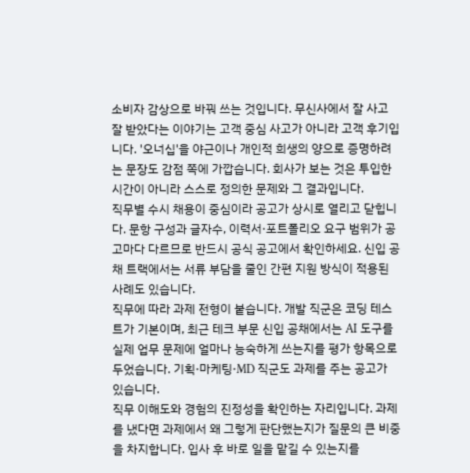소비자 감상으로 바꿔 쓰는 것입니다. 무신사에서 잘 사고 잘 받았다는 이야기는 고객 중심 사고가 아니라 고객 후기입니다. '오너십'을 야근이나 개인적 희생의 양으로 증명하려는 문장도 감점 쪽에 가깝습니다. 회사가 보는 것은 투입한 시간이 아니라 스스로 정의한 문제와 그 결과입니다.
직무별 수시 채용이 중심이라 공고가 상시로 열리고 닫힙니다. 문항 구성과 글자수, 이력서·포트폴리오 요구 범위가 공고마다 다르므로 반드시 공식 공고에서 확인하세요. 신입 공채 트랙에서는 서류 부담을 줄인 간편 지원 방식이 적용된 사례도 있습니다.
직무에 따라 과제 전형이 붙습니다. 개발 직군은 코딩 테스트가 기본이며, 최근 테크 부문 신입 공채에서는 AI 도구를 실제 업무 문제에 얼마나 능숙하게 쓰는지를 평가 항목으로 두었습니다. 기획·마케팅·MD 직군도 과제를 주는 공고가 있습니다.
직무 이해도와 경험의 진정성을 확인하는 자리입니다. 과제를 냈다면 과제에서 왜 그렇게 판단했는지가 질문의 큰 비중을 차지합니다. 입사 후 바로 일을 맡길 수 있는지를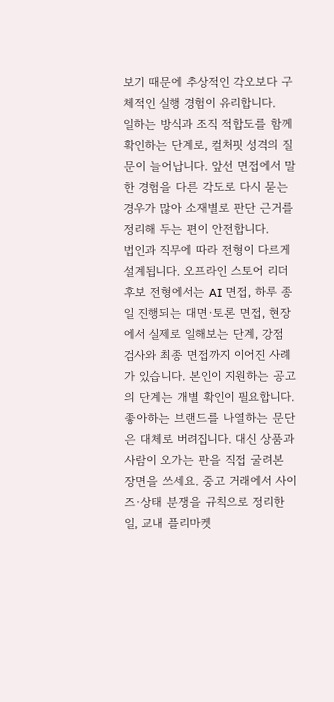보기 때문에 추상적인 각오보다 구체적인 실행 경험이 유리합니다.
일하는 방식과 조직 적합도를 함께 확인하는 단계로, 컬처핏 성격의 질문이 늘어납니다. 앞선 면접에서 말한 경험을 다른 각도로 다시 묻는 경우가 많아 소재별로 판단 근거를 정리해 두는 편이 안전합니다.
법인과 직무에 따라 전형이 다르게 설계됩니다. 오프라인 스토어 리더 후보 전형에서는 AI 면접, 하루 종일 진행되는 대면·토론 면접, 현장에서 실제로 일해보는 단계, 강점 검사와 최종 면접까지 이어진 사례가 있습니다. 본인이 지원하는 공고의 단계는 개별 확인이 필요합니다.
좋아하는 브랜드를 나열하는 문단은 대체로 버려집니다. 대신 상품과 사람이 오가는 판을 직접 굴려본 장면을 쓰세요. 중고 거래에서 사이즈·상태 분쟁을 규칙으로 정리한 일, 교내 플리마켓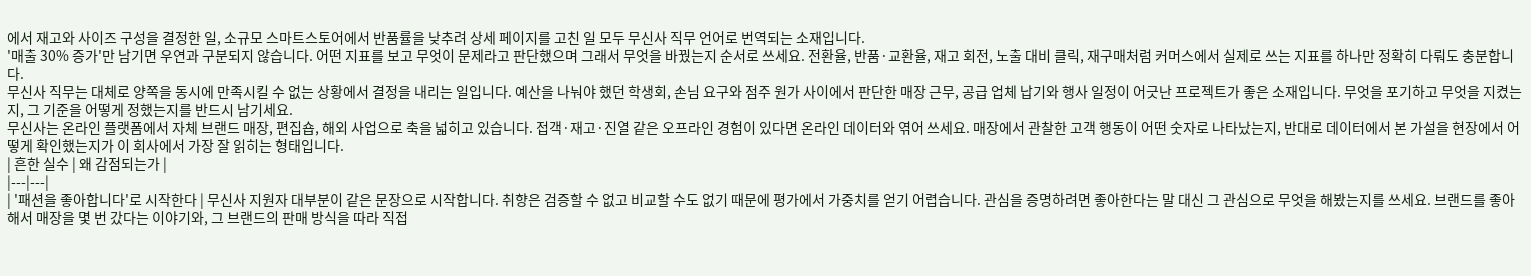에서 재고와 사이즈 구성을 결정한 일, 소규모 스마트스토어에서 반품률을 낮추려 상세 페이지를 고친 일 모두 무신사 직무 언어로 번역되는 소재입니다.
'매출 30% 증가'만 남기면 우연과 구분되지 않습니다. 어떤 지표를 보고 무엇이 문제라고 판단했으며 그래서 무엇을 바꿨는지 순서로 쓰세요. 전환율, 반품·교환율, 재고 회전, 노출 대비 클릭, 재구매처럼 커머스에서 실제로 쓰는 지표를 하나만 정확히 다뤄도 충분합니다.
무신사 직무는 대체로 양쪽을 동시에 만족시킬 수 없는 상황에서 결정을 내리는 일입니다. 예산을 나눠야 했던 학생회, 손님 요구와 점주 원가 사이에서 판단한 매장 근무, 공급 업체 납기와 행사 일정이 어긋난 프로젝트가 좋은 소재입니다. 무엇을 포기하고 무엇을 지켰는지, 그 기준을 어떻게 정했는지를 반드시 남기세요.
무신사는 온라인 플랫폼에서 자체 브랜드 매장, 편집숍, 해외 사업으로 축을 넓히고 있습니다. 접객·재고·진열 같은 오프라인 경험이 있다면 온라인 데이터와 엮어 쓰세요. 매장에서 관찰한 고객 행동이 어떤 숫자로 나타났는지, 반대로 데이터에서 본 가설을 현장에서 어떻게 확인했는지가 이 회사에서 가장 잘 읽히는 형태입니다.
| 흔한 실수 | 왜 감점되는가 |
|---|---|
| '패션을 좋아합니다'로 시작한다 | 무신사 지원자 대부분이 같은 문장으로 시작합니다. 취향은 검증할 수 없고 비교할 수도 없기 때문에 평가에서 가중치를 얻기 어렵습니다. 관심을 증명하려면 좋아한다는 말 대신 그 관심으로 무엇을 해봤는지를 쓰세요. 브랜드를 좋아해서 매장을 몇 번 갔다는 이야기와, 그 브랜드의 판매 방식을 따라 직접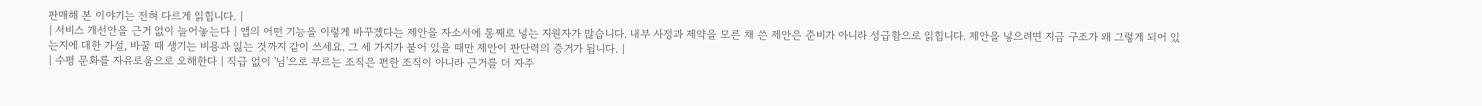판매해 본 이야기는 전혀 다르게 읽힙니다. |
| 서비스 개선안을 근거 없이 늘어놓는다 | 앱의 어떤 기능을 이렇게 바꾸겠다는 제안을 자소서에 통째로 넣는 지원자가 많습니다. 내부 사정과 제약을 모른 채 쓴 제안은 준비가 아니라 성급함으로 읽힙니다. 제안을 넣으려면 지금 구조가 왜 그렇게 되어 있는지에 대한 가설, 바꿀 때 생기는 비용과 잃는 것까지 같이 쓰세요. 그 세 가지가 붙어 있을 때만 제안이 판단력의 증거가 됩니다. |
| 수평 문화를 자유로움으로 오해한다 | 직급 없이 '님'으로 부르는 조직은 편한 조직이 아니라 근거를 더 자주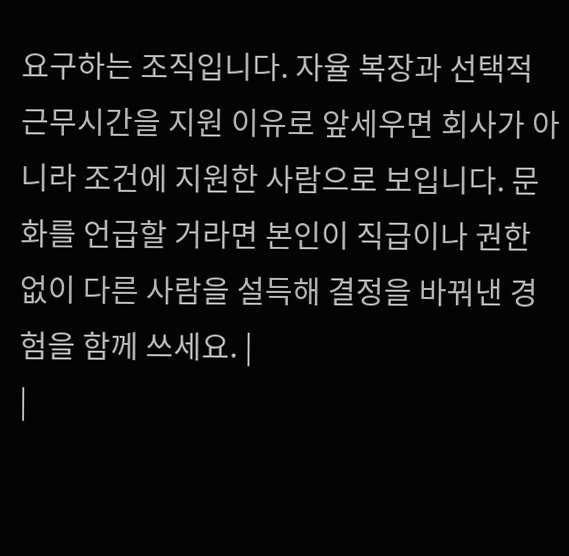요구하는 조직입니다. 자율 복장과 선택적 근무시간을 지원 이유로 앞세우면 회사가 아니라 조건에 지원한 사람으로 보입니다. 문화를 언급할 거라면 본인이 직급이나 권한 없이 다른 사람을 설득해 결정을 바꿔낸 경험을 함께 쓰세요. |
|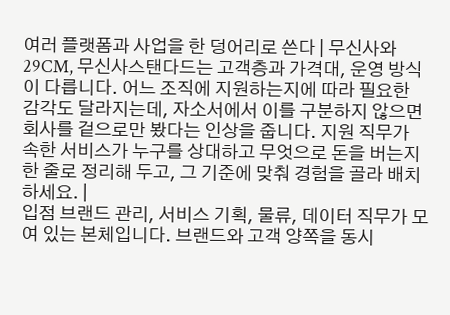여러 플랫폼과 사업을 한 덩어리로 쓴다 | 무신사와 29CM, 무신사스탠다드는 고객층과 가격대, 운영 방식이 다릅니다. 어느 조직에 지원하는지에 따라 필요한 감각도 달라지는데, 자소서에서 이를 구분하지 않으면 회사를 겉으로만 봤다는 인상을 줍니다. 지원 직무가 속한 서비스가 누구를 상대하고 무엇으로 돈을 버는지 한 줄로 정리해 두고, 그 기준에 맞춰 경험을 골라 배치하세요. |
입점 브랜드 관리, 서비스 기획, 물류, 데이터 직무가 모여 있는 본체입니다. 브랜드와 고객 양쪽을 동시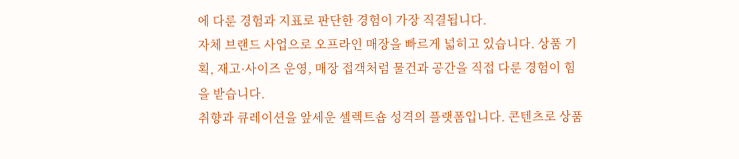에 다룬 경험과 지표로 판단한 경험이 가장 직결됩니다.
자체 브랜드 사업으로 오프라인 매장을 빠르게 넓히고 있습니다. 상품 기획, 재고·사이즈 운영, 매장 접객처럼 물건과 공간을 직접 다룬 경험이 힘을 받습니다.
취향과 큐레이션을 앞세운 셀렉트숍 성격의 플랫폼입니다. 콘텐츠로 상품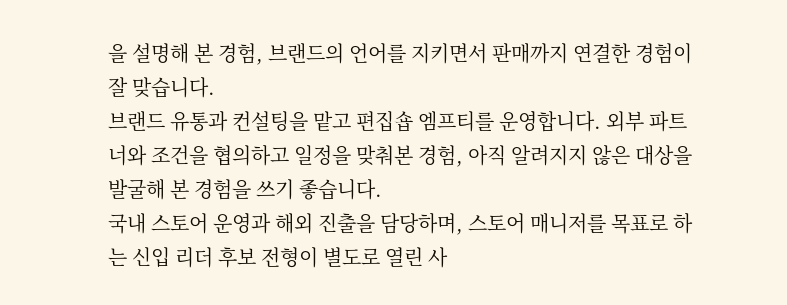을 설명해 본 경험, 브랜드의 언어를 지키면서 판매까지 연결한 경험이 잘 맞습니다.
브랜드 유통과 컨설팅을 맡고 편집숍 엠프티를 운영합니다. 외부 파트너와 조건을 협의하고 일정을 맞춰본 경험, 아직 알려지지 않은 대상을 발굴해 본 경험을 쓰기 좋습니다.
국내 스토어 운영과 해외 진출을 담당하며, 스토어 매니저를 목표로 하는 신입 리더 후보 전형이 별도로 열린 사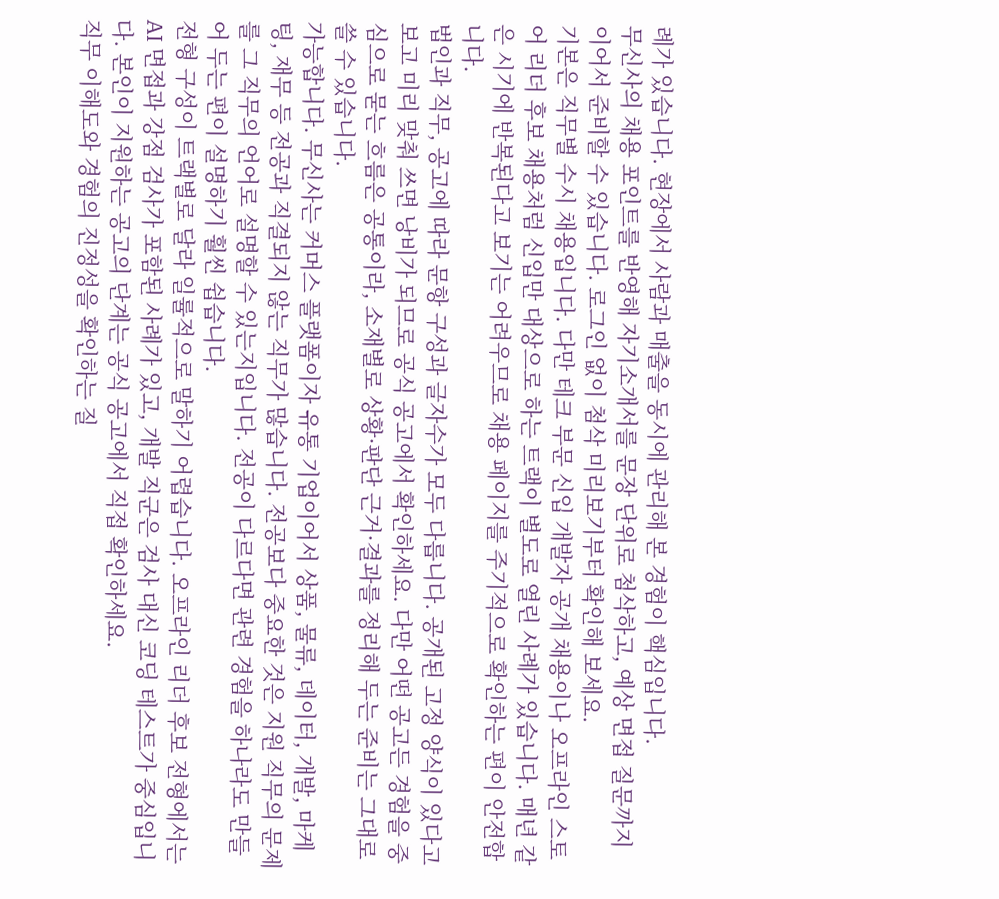례가 있습니다. 현장에서 사람과 매출을 동시에 관리해 본 경험이 핵심입니다.
무신사의 채용 포인트를 반영해 자기소개서를 문장 단위로 첨삭하고, 예상 면접 질문까지 이어서 준비할 수 있습니다. 로그인 없이 첨삭 미리보기부터 확인해 보세요.
기본은 직무별 수시 채용입니다. 다만 테크 부문 신입 개발자 공개 채용이나 오프라인 스토어 리더 후보 채용처럼 신입만 대상으로 하는 트랙이 별도로 열린 사례가 있습니다. 매년 같은 시기에 반복된다고 보기는 어려우므로 채용 페이지를 주기적으로 확인하는 편이 안전합니다.
법인과 직무, 공고에 따라 문항 구성과 글자수가 모두 다릅니다. 공개된 고정 양식이 있다고 보고 미리 맞춰 쓰면 낭비가 되므로 공식 공고에서 확인하세요. 다만 어떤 공고든 경험을 중심으로 묻는 흐름은 공통이라, 소재별로 상황·판단 근거·결과를 정리해 두는 준비는 그대로 쓸 수 있습니다.
가능합니다. 무신사는 커머스 플랫폼이자 유통 기업이어서 상품, 물류, 데이터, 개발, 마케팅, 재무 등 전공과 직결되지 않는 직무가 많습니다. 전공보다 중요한 것은 지원 직무의 문제를 그 직무의 언어로 설명할 수 있는지입니다. 전공이 다르다면 관련 경험을 하나라도 만들어 두는 편이 설명하기 훨씬 쉽습니다.
전형 구성이 트랙별로 달라 일률적으로 말하기 어렵습니다. 오프라인 리더 후보 전형에서는 AI 면접과 강점 검사가 포함된 사례가 있고, 개발 직군은 검사 대신 코딩 테스트가 중심입니다. 본인이 지원하는 공고의 단계는 공식 공고에서 직접 확인하세요.
직무 이해도와 경험의 진정성을 확인하는 질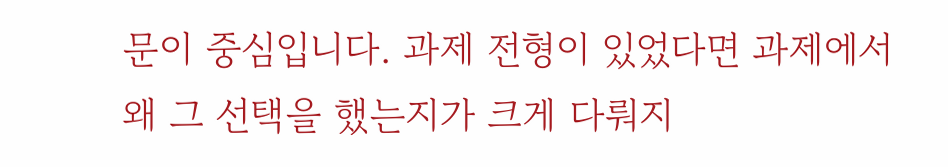문이 중심입니다. 과제 전형이 있었다면 과제에서 왜 그 선택을 했는지가 크게 다뤄지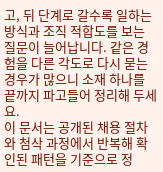고, 뒤 단계로 갈수록 일하는 방식과 조직 적합도를 보는 질문이 늘어납니다. 같은 경험을 다른 각도로 다시 묻는 경우가 많으니 소재 하나를 끝까지 파고들어 정리해 두세요.
이 문서는 공개된 채용 절차와 첨삭 과정에서 반복해 확인된 패턴을 기준으로 정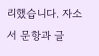리했습니다. 자소서 문항과 글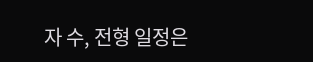자 수, 전형 일정은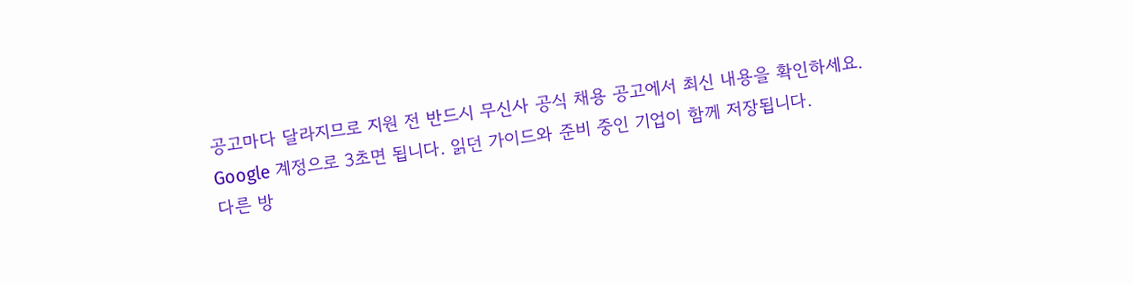공고마다 달라지므로 지원 전 반드시 무신사 공식 채용 공고에서 최신 내용을 확인하세요.
Google 계정으로 3초면 됩니다. 읽던 가이드와 준비 중인 기업이 함께 저장됩니다.
다른 방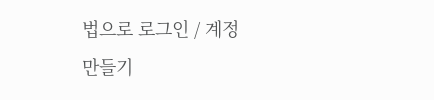법으로 로그인 / 계정 만들기